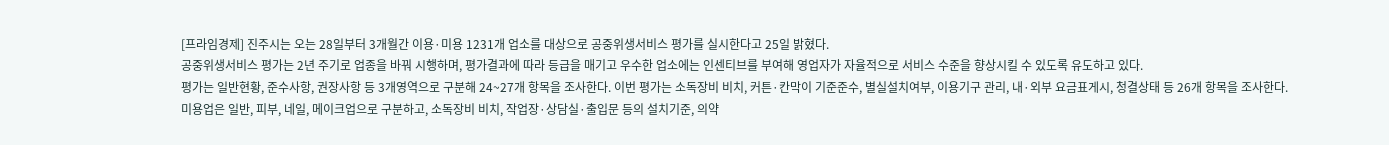[프라임경제] 진주시는 오는 28일부터 3개월간 이용·미용 1231개 업소를 대상으로 공중위생서비스 평가를 실시한다고 25일 밝혔다.
공중위생서비스 평가는 2년 주기로 업종을 바꿔 시행하며, 평가결과에 따라 등급을 매기고 우수한 업소에는 인센티브를 부여해 영업자가 자율적으로 서비스 수준을 향상시킬 수 있도록 유도하고 있다.
평가는 일반현황, 준수사항, 권장사항 등 3개영역으로 구분해 24~27개 항목을 조사한다. 이번 평가는 소독장비 비치, 커튼·칸막이 기준준수, 별실설치여부, 이용기구 관리, 내·외부 요금표게시, 청결상태 등 26개 항목을 조사한다.
미용업은 일반, 피부, 네일, 메이크업으로 구분하고, 소독장비 비치, 작업장·상담실·출입문 등의 설치기준, 의약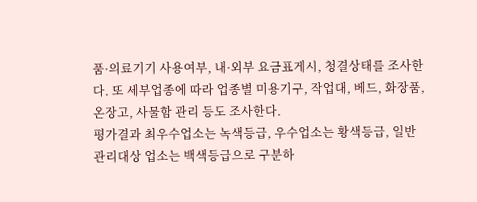품·의료기기 사용여부, 내·외부 요금표게시, 청결상태를 조사한다. 또 세부업종에 따라 업종별 미용기구, 작업대, 베드, 화장품, 온장고, 사물함 관리 등도 조사한다.
평가결과 최우수업소는 녹색등급, 우수업소는 황색등급, 일반관리대상 업소는 백색등급으로 구분하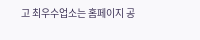고 최우수업소는 홈페이지 공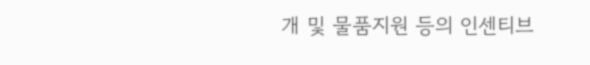개 및 물품지원 등의 인센티브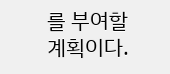를 부여할 계획이다.